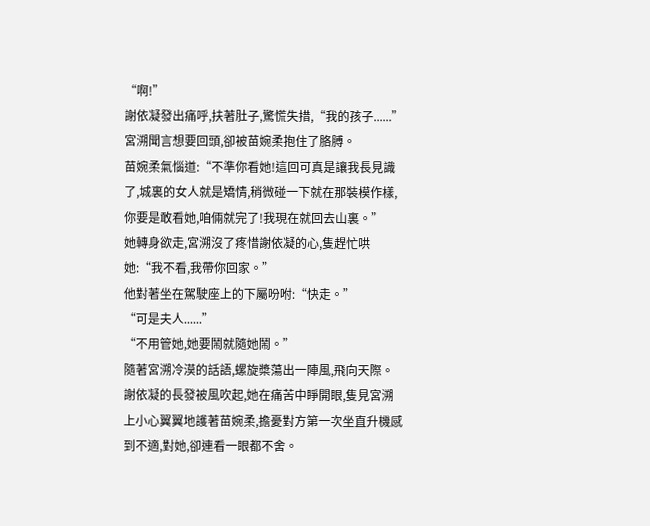“啊!”
謝依凝發出痛呼,扶著肚子,驚慌失措,“我的孩子......”
宮溯聞言想要回頭,卻被苗婉柔抱住了胳膊。
苗婉柔氣惱道:“不準你看她!這回可真是讓我長見識了,城裏的女人就是矯情,稍微碰一下就在那裝模作樣,你要是敢看她,咱倆就完了!我現在就回去山裏。”
她轉身欲走,宮溯沒了疼惜謝依凝的心,隻趕忙哄她:“我不看,我帶你回家。”
他對著坐在駕駛座上的下屬吩咐:“快走。”
“可是夫人......”
“不用管她,她要鬧就隨她鬧。”
隨著宮溯冷漠的話語,螺旋槳蕩出一陣風,飛向天際。
謝依凝的長發被風吹起,她在痛苦中睜開眼,隻見宮溯上小心翼翼地護著苗婉柔,擔憂對方第一次坐直升機感到不適,對她,卻連看一眼都不舍。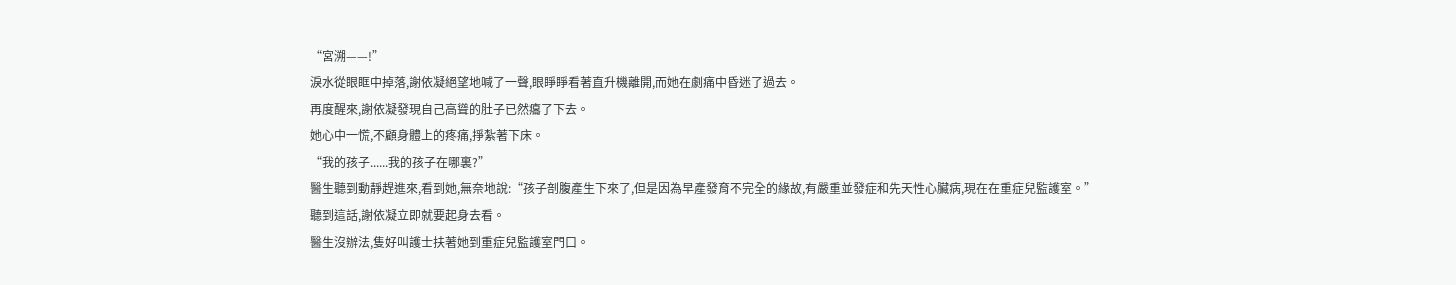“宮溯——!”
淚水從眼眶中掉落,謝依凝絕望地喊了一聲,眼睜睜看著直升機離開,而她在劇痛中昏迷了過去。
再度醒來,謝依凝發現自己高聳的肚子已然癟了下去。
她心中一慌,不顧身體上的疼痛,掙紮著下床。
“我的孩子......我的孩子在哪裏?”
醫生聽到動靜趕進來,看到她,無奈地說:“孩子剖腹產生下來了,但是因為早產發育不完全的緣故,有嚴重並發症和先天性心臟病,現在在重症兒監護室。”
聽到這話,謝依凝立即就要起身去看。
醫生沒辦法,隻好叫護士扶著她到重症兒監護室門口。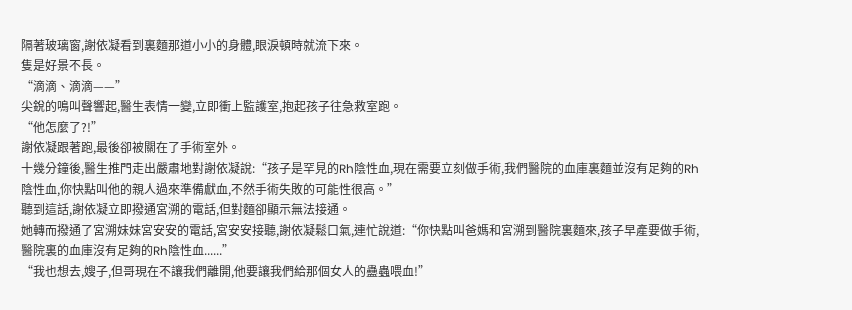隔著玻璃窗,謝依凝看到裏麵那道小小的身體,眼淚頓時就流下來。
隻是好景不長。
“滴滴、滴滴——”
尖銳的鳴叫聲響起,醫生表情一變,立即衝上監護室,抱起孩子往急救室跑。
“他怎麼了?!”
謝依凝跟著跑,最後卻被關在了手術室外。
十幾分鐘後,醫生推門走出嚴肅地對謝依凝說:“孩子是罕見的Rh陰性血,現在需要立刻做手術,我們醫院的血庫裏麵並沒有足夠的Rh陰性血,你快點叫他的親人過來準備獻血,不然手術失敗的可能性很高。”
聽到這話,謝依凝立即撥通宮溯的電話,但對麵卻顯示無法接通。
她轉而撥通了宮溯妹妹宮安安的電話,宮安安接聽,謝依凝鬆口氣,連忙說道:“你快點叫爸媽和宮溯到醫院裏麵來,孩子早產要做手術,醫院裏的血庫沒有足夠的Rh陰性血......”
“我也想去,嫂子,但哥現在不讓我們離開,他要讓我們給那個女人的蠱蟲喂血!”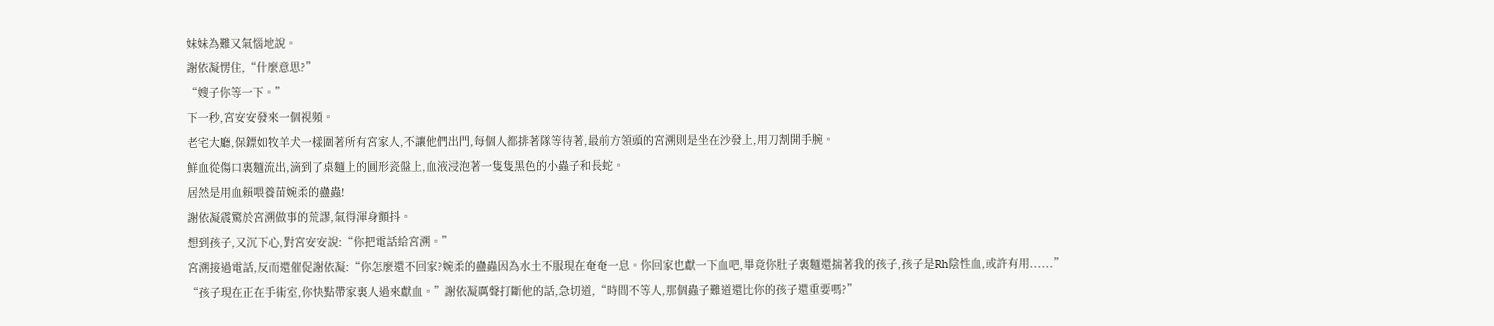妹妹為難又氣惱地說。
謝依凝愣住,“什麼意思?”
“嫂子你等一下。”
下一秒,宮安安發來一個視頻。
老宅大廳,保鏢如牧羊犬一樣圍著所有宮家人,不讓他們出門,每個人都排著隊等待著,最前方領頭的宮溯則是坐在沙發上,用刀割開手腕。
鮮血從傷口裏麵流出,滴到了桌麵上的圓形瓷盤上,血液浸泡著一隻隻黑色的小蟲子和長蛇。
居然是用血賴喂養苗婉柔的蠱蟲!
謝依凝震驚於宮溯做事的荒謬,氣得渾身顫抖。
想到孩子,又沉下心,對宮安安說:“你把電話給宮溯。”
宮溯接過電話,反而還催促謝依凝:“你怎麼還不回家?婉柔的蠱蟲因為水土不服現在奄奄一息。你回家也獻一下血吧,畢竟你肚子裏麵還揣著我的孩子,孩子是Rh陰性血,或許有用......”
“孩子現在正在手術室,你快點帶家裏人過來獻血。”謝依凝厲聲打斷他的話,急切道,“時間不等人,那個蟲子難道還比你的孩子還重要嗎?”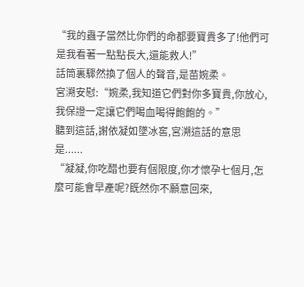“我的蟲子當然比你們的命都要寶貴多了!他們可是我看著一點點長大,還能救人!”
話筒裏驟然換了個人的聲音,是苗婉柔。
宮溯安慰:“婉柔,我知道它們對你多寶貴,你放心,我保證一定讓它們喝血喝得飽飽的。”
聽到這話,謝依凝如墜冰窖,宮溯這話的意思是......
“凝凝,你吃醋也要有個限度,你才懷孕七個月,怎麼可能會早產呢?既然你不願意回來,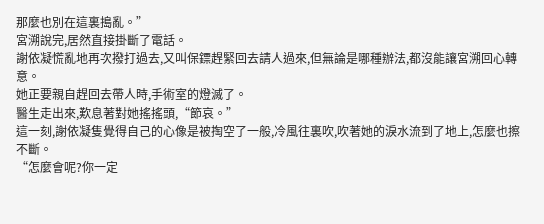那麼也別在這裏搗亂。”
宮溯說完,居然直接掛斷了電話。
謝依凝慌亂地再次撥打過去,又叫保鏢趕緊回去請人過來,但無論是哪種辦法,都沒能讓宮溯回心轉意。
她正要親自趕回去帶人時,手術室的燈滅了。
醫生走出來,歎息著對她搖搖頭,“節哀。”
這一刻,謝依凝隻覺得自己的心像是被掏空了一般,冷風往裏吹,吹著她的淚水流到了地上,怎麼也擦不斷。
“怎麼會呢?你一定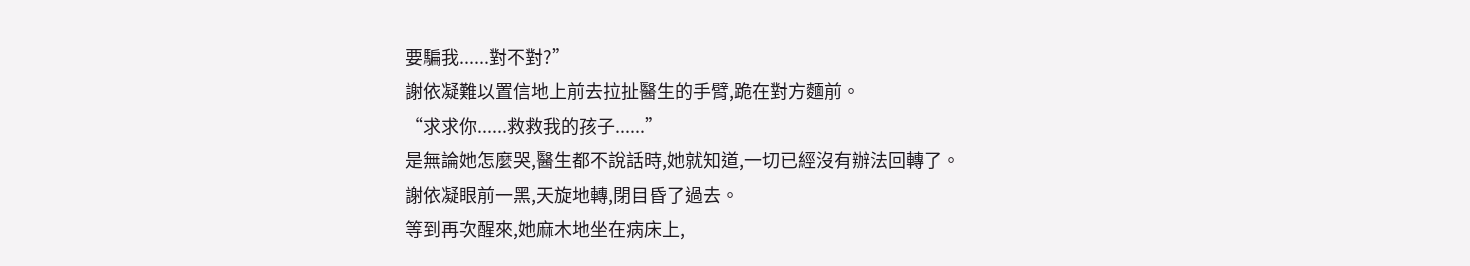要騙我......對不對?”
謝依凝難以置信地上前去拉扯醫生的手臂,跪在對方麵前。
“求求你......救救我的孩子......”
是無論她怎麼哭,醫生都不說話時,她就知道,一切已經沒有辦法回轉了。
謝依凝眼前一黑,天旋地轉,閉目昏了過去。
等到再次醒來,她麻木地坐在病床上,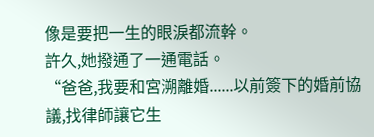像是要把一生的眼淚都流幹。
許久,她撥通了一通電話。
“爸爸,我要和宮溯離婚......以前簽下的婚前協議,找律師讓它生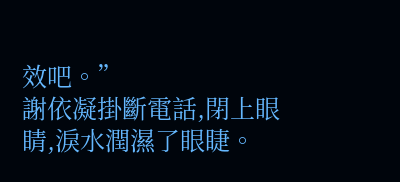效吧。”
謝依凝掛斷電話,閉上眼睛,淚水潤濕了眼睫。